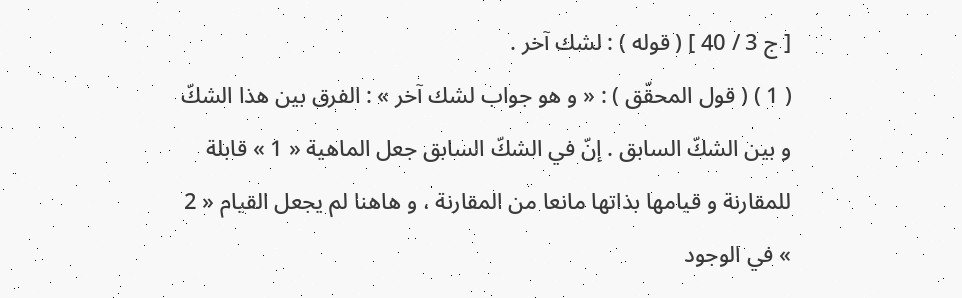[ ج 3 / 40 ] ( قوله ) : لشك آخر .
( 1 ) ( قول المحقّق ) : « و هو جواب لشك آخر » : الفرق بين هذا الشكّ و بين الشكّ السابق . إنّ في الشكّ السابق جعل الماهية « 1 » قابلة للمقارنة و قيامها بذاتها مانعا من المقارنة ، و هاهنا لم يجعل القيام « 2 » في الوجود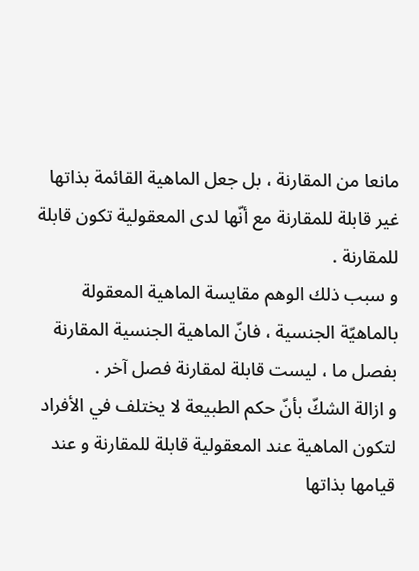مانعا من المقارنة ، بل جعل الماهية القائمة بذاتها غير قابلة للمقارنة مع أنّها لدى المعقولية تكون قابلة للمقارنة .
و سبب ذلك الوهم مقايسة الماهية المعقولة بالماهيّة الجنسية ، فانّ الماهية الجنسية المقارنة بفصل ما ، ليست قابلة لمقارنة فصل آخر .
و ازالة الشكّ بأنّ حكم الطبيعة لا يختلف في الأفراد لتكون الماهية عند المعقولية قابلة للمقارنة و عند قيامها بذاتها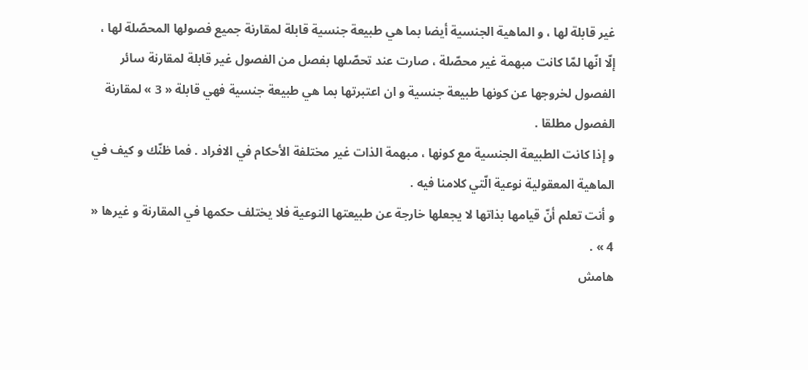غير قابلة لها ، و الماهية الجنسية أيضا بما هي طبيعة جنسية قابلة لمقارنة جميع فصولها المحصّلة لها ، إلّا انّها لمّا كانت مبهمة غير محصّلة ، صارت عند تحصّلها بفصل من الفصول غير قابلة لمقارنة سائر الفصول لخروجها عن كونها طبيعة جنسية و ان اعتبرتها بما هي طبيعة جنسية فهي قابلة « 3 » لمقارنة الفصول مطلقا .
و إذا كانت الطبيعة الجنسية مع كونها ، مبهمة الذات غير مختلفة الأحكام في الافراد . فما ظنّك و كيف في الماهية المعقولية نوعية الّتي كلامنا فيه .
و أنت تعلم أنّ قيامها بذاتها لا يجعلها خارجة عن طبيعتها النوعية فلا يختلف حكمها في المقارنة و غيرها « 4 » .
هامش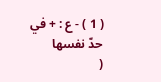( 1 ) - ع : + في حدّ نفسها
(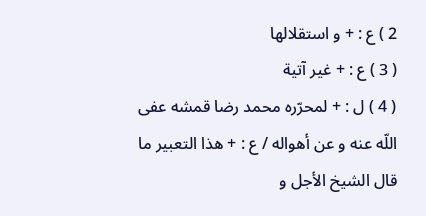2 ) ع : + و استقلالها
( 3 ) ع : + غير آتية
( 4 ) ل : + لمحرّره محمد رضا قمشه عفى اللّه عنه و عن أهواله / ع : + هذا التعبير ما قال الشيخ الأجل و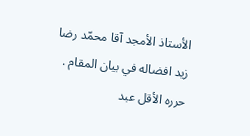الأستاذ الأمجد آقا محمّد رضا زيد افضاله في بيان المقام . حرره الأقل عبد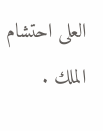العلى احتشام الملك .